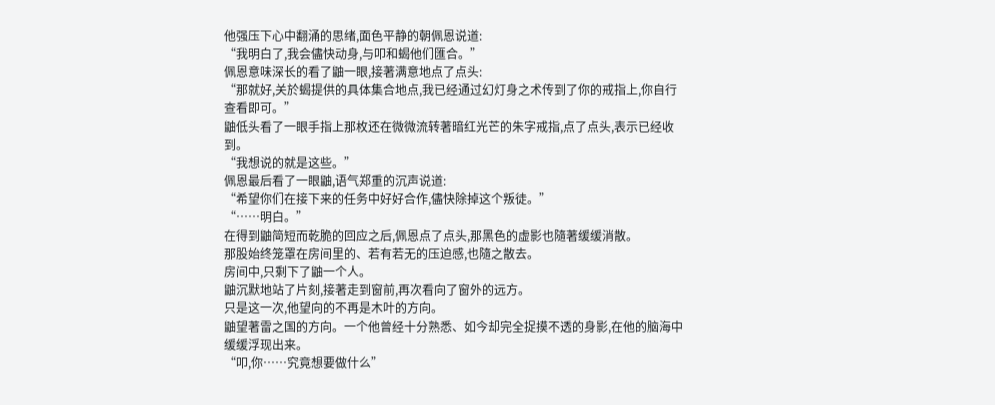他强压下心中翻涌的思绪,面色平静的朝佩恩说道:
“我明白了,我会儘快动身,与叩和蝎他们匯合。”
佩恩意味深长的看了鼬一眼,接著满意地点了点头:
“那就好,关於蝎提供的具体集合地点,我已经通过幻灯身之术传到了你的戒指上,你自行查看即可。”
鼬低头看了一眼手指上那枚还在微微流转著暗红光芒的朱字戒指,点了点头,表示已经收到。
“我想说的就是这些。”
佩恩最后看了一眼鼬,语气郑重的沉声说道:
“希望你们在接下来的任务中好好合作,儘快除掉这个叛徒。”
“……明白。”
在得到鼬简短而乾脆的回应之后,佩恩点了点头,那黑色的虚影也隨著缓缓消散。
那股始终笼罩在房间里的、若有若无的压迫感,也隨之散去。
房间中,只剩下了鼬一个人。
鼬沉默地站了片刻,接著走到窗前,再次看向了窗外的远方。
只是这一次,他望向的不再是木叶的方向。
鼬望著雷之国的方向。一个他曾经十分熟悉、如今却完全捉摸不透的身影,在他的脑海中缓缓浮现出来。
“叩,你……究竟想要做什么”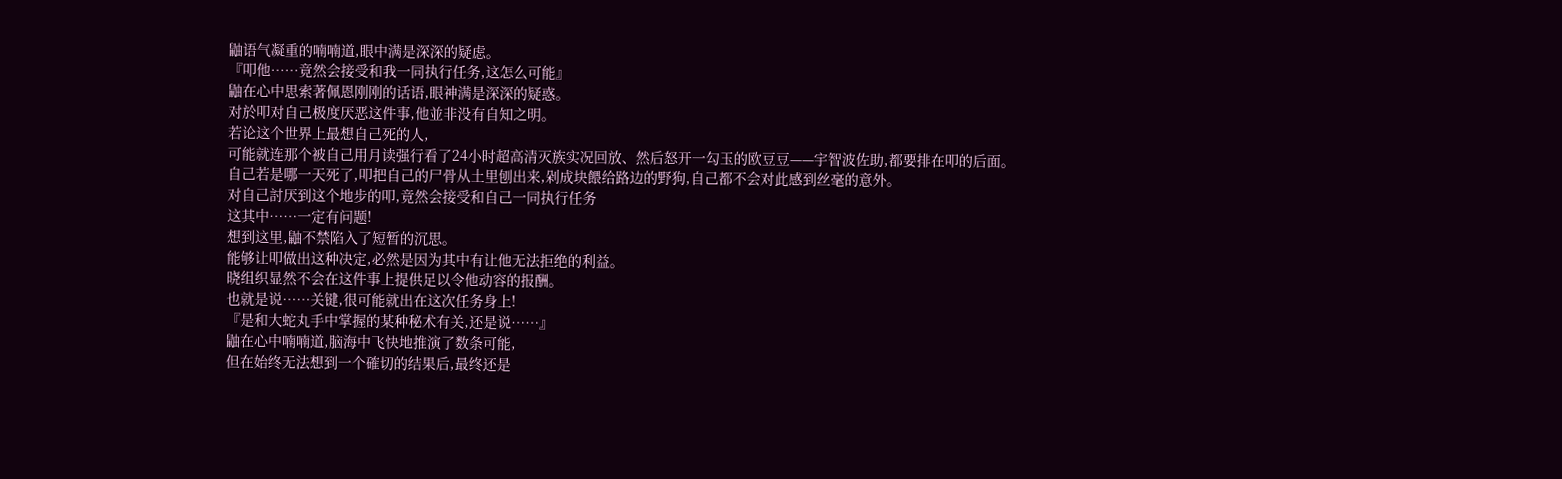鼬语气凝重的喃喃道,眼中满是深深的疑虑。
『叩他……竟然会接受和我一同执行任务,这怎么可能』
鼬在心中思索著佩恩刚刚的话语,眼神满是深深的疑惑。
对於叩对自己极度厌恶这件事,他並非没有自知之明。
若论这个世界上最想自己死的人,
可能就连那个被自己用月读强行看了24小时超高清灭族实况回放、然后怒开一勾玉的欧豆豆——宇智波佐助,都要排在叩的后面。
自己若是哪一天死了,叩把自己的尸骨从土里刨出来,剁成块餵给路边的野狗,自己都不会对此感到丝毫的意外。
对自己討厌到这个地步的叩,竟然会接受和自己一同执行任务
这其中……一定有问题!
想到这里,鼬不禁陷入了短暂的沉思。
能够让叩做出这种决定,必然是因为其中有让他无法拒绝的利益。
晓组织显然不会在这件事上提供足以令他动容的报酬。
也就是说……关键,很可能就出在这次任务身上!
『是和大蛇丸手中掌握的某种秘术有关,还是说……』
鼬在心中喃喃道,脑海中飞快地推演了数条可能,
但在始终无法想到一个確切的结果后,最终还是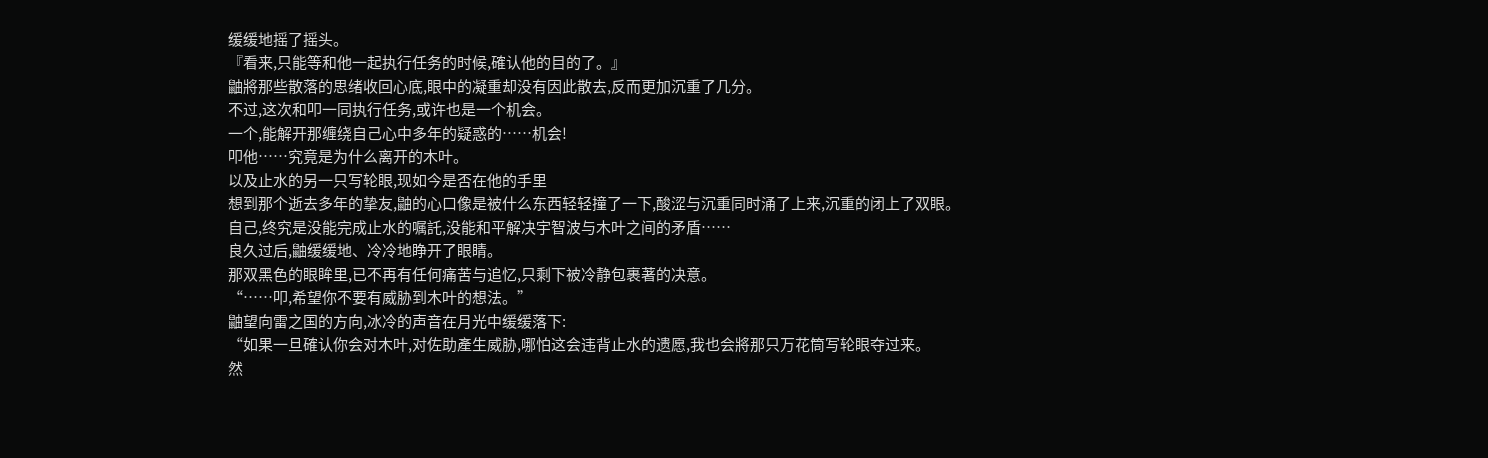缓缓地摇了摇头。
『看来,只能等和他一起执行任务的时候,確认他的目的了。』
鼬將那些散落的思绪收回心底,眼中的凝重却没有因此散去,反而更加沉重了几分。
不过,这次和叩一同执行任务,或许也是一个机会。
一个,能解开那缠绕自己心中多年的疑惑的……机会!
叩他……究竟是为什么离开的木叶。
以及止水的另一只写轮眼,现如今是否在他的手里
想到那个逝去多年的挚友,鼬的心口像是被什么东西轻轻撞了一下,酸涩与沉重同时涌了上来,沉重的闭上了双眼。
自己,终究是没能完成止水的嘱託,没能和平解决宇智波与木叶之间的矛盾……
良久过后,鼬缓缓地、冷冷地睁开了眼睛。
那双黑色的眼眸里,已不再有任何痛苦与追忆,只剩下被冷静包裹著的决意。
“……叩,希望你不要有威胁到木叶的想法。”
鼬望向雷之国的方向,冰冷的声音在月光中缓缓落下:
“如果一旦確认你会对木叶,对佐助產生威胁,哪怕这会违背止水的遗愿,我也会將那只万花筒写轮眼夺过来。
然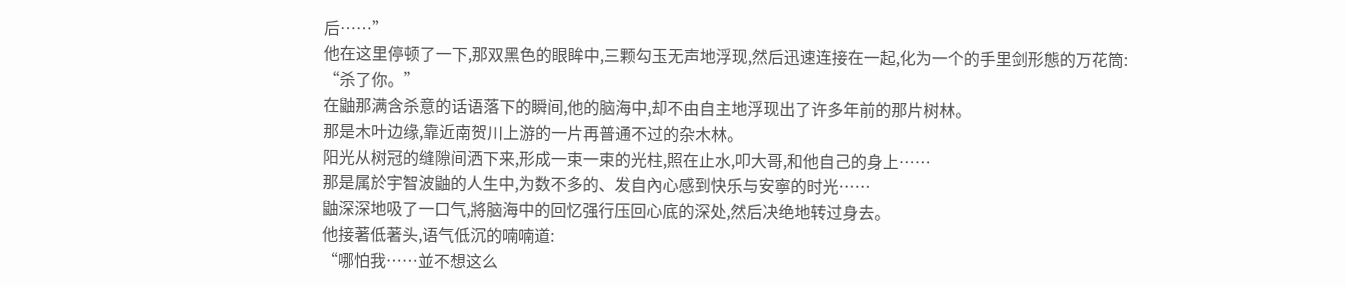后……”
他在这里停顿了一下,那双黑色的眼眸中,三颗勾玉无声地浮现,然后迅速连接在一起,化为一个的手里剑形態的万花筒:
“杀了你。”
在鼬那满含杀意的话语落下的瞬间,他的脑海中,却不由自主地浮现出了许多年前的那片树林。
那是木叶边缘,靠近南贺川上游的一片再普通不过的杂木林。
阳光从树冠的缝隙间洒下来,形成一束一束的光柱,照在止水,叩大哥,和他自己的身上……
那是属於宇智波鼬的人生中,为数不多的、发自內心感到快乐与安寧的时光……
鼬深深地吸了一口气,將脑海中的回忆强行压回心底的深处,然后决绝地转过身去。
他接著低著头,语气低沉的喃喃道:
“哪怕我……並不想这么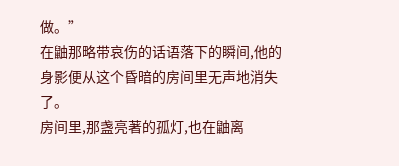做。”
在鼬那略带哀伤的话语落下的瞬间,他的身影便从这个昏暗的房间里无声地消失了。
房间里,那盏亮著的孤灯,也在鼬离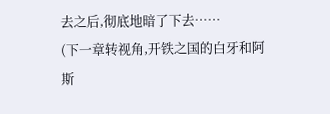去之后,彻底地暗了下去……
(下一章转视角,开铁之国的白牙和阿斯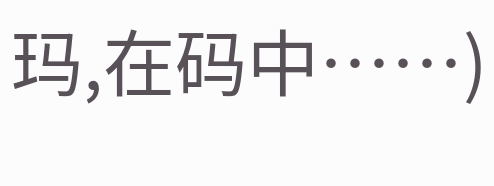玛,在码中……)